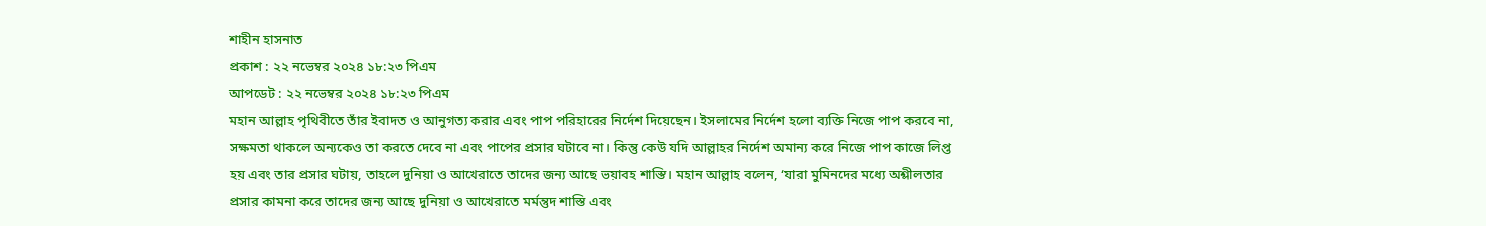শাহীন হাসনাত
প্রকাশ : ২২ নভেম্বর ২০২৪ ১৮:২৩ পিএম
আপডেট : ২২ নভেম্বর ২০২৪ ১৮:২৩ পিএম
মহান আল্লাহ পৃথিবীতে তাঁর ইবাদত ও আনুগত্য করার এবং পাপ পরিহারের নির্দেশ দিয়েছেন। ইসলামের নির্দেশ হলো ব্যক্তি নিজে পাপ করবে না, সক্ষমতা থাকলে অন্যকেও তা করতে দেবে না এবং পাপের প্রসার ঘটাবে না। কিন্তু কেউ যদি আল্লাহর নির্দেশ অমান্য করে নিজে পাপ কাজে লিপ্ত হয় এবং তার প্রসার ঘটায়, তাহলে দুনিয়া ও আখেরাতে তাদের জন্য আছে ভয়াবহ শাস্তি। মহান আল্লাহ বলেন, ‘যারা মুমিনদের মধ্যে অশ্লীলতার প্রসার কামনা করে তাদের জন্য আছে দুনিয়া ও আখেরাতে মর্মন্তুদ শাস্তি এবং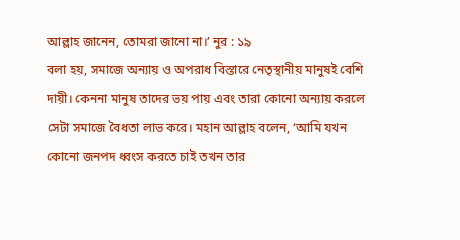আল্লাহ জানেন, তোমরা জানো না।’ নুর : ১৯
বলা হয়, সমাজে অন্যায় ও অপরাধ বিস্তারে নেতৃস্থানীয় মানুষই বেশি দায়ী। কেননা মানুষ তাদের ভয় পায় এবং তারা কোনো অন্যায় করলে সেটা সমাজে বৈধতা লাভ করে। মহান আল্লাহ বলেন, ‘আমি যখন কোনো জনপদ ধ্বংস করতে চাই তখন তার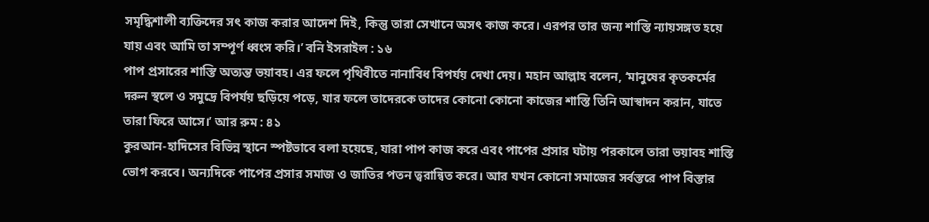সমৃদ্ধিশালী ব্যক্তিদের সৎ কাজ করার আদেশ দিই, কিন্তু তারা সেখানে অসৎ কাজ করে। এরপর তার জন্য শাস্তি ন্যায়সঙ্গত হয়ে যায় এবং আমি তা সম্পূর্ণ ধ্বংস করি।’ বনি ইসরাইল : ১৬
পাপ প্রসারের শাস্তি অত্যন্ত ভয়াবহ। এর ফলে পৃথিবীতে নানাবিধ বিপর্যয় দেখা দেয়। মহান আল্লাহ বলেন, ‘মানুষের কৃতকর্মের দরুন স্থলে ও সমুদ্রে বিপর্যয় ছড়িয়ে পড়ে, যার ফলে তাদেরকে তাদের কোনো কোনো কাজের শাস্তি তিনি আস্বাদন করান, যাতে তারা ফিরে আসে।’ আর রুম : ৪১
কুরআন-হাদিসের বিভিন্ন স্থানে স্পষ্টভাবে বলা হয়েছে, যারা পাপ কাজ করে এবং পাপের প্রসার ঘটায় পরকালে তারা ভয়াবহ শাস্তি ভোগ করবে। অন্যদিকে পাপের প্রসার সমাজ ও জাতির পতন ত্বরান্বিত করে। আর যখন কোনো সমাজের সর্বস্তরে পাপ বিস্তার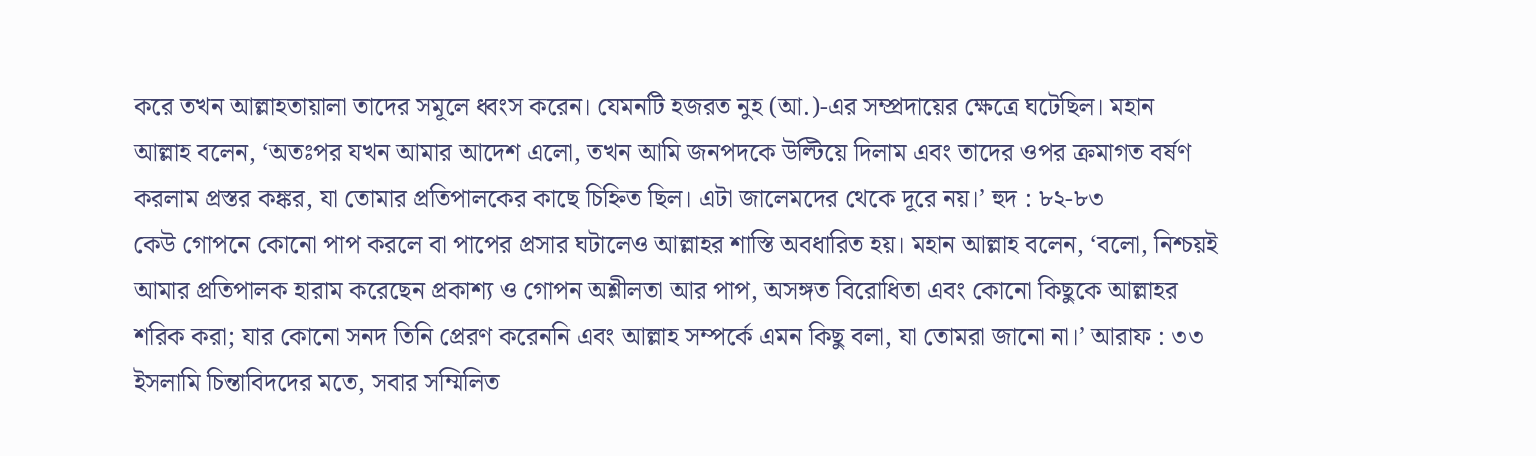করে তখন আল্লাহতায়ালা তাদের সমূলে ধ্বংস করেন। যেমনটি হজরত নুহ (আ.)-এর সম্প্রদায়ের ক্ষেত্রে ঘটেছিল। মহান আল্লাহ বলেন, ‘অতঃপর যখন আমার আদেশ এলো, তখন আমি জনপদকে উল্টিয়ে দিলাম এবং তাদের ওপর ক্রমাগত বর্ষণ করলাম প্রস্তর কঙ্কর, যা তোমার প্রতিপালকের কাছে চিহ্নিত ছিল। এটা জালেমদের থেকে দূরে নয়।’ হুদ : ৮২-৮৩
কেউ গোপনে কোনো পাপ করলে বা পাপের প্রসার ঘটালেও আল্লাহর শাস্তি অবধারিত হয়। মহান আল্লাহ বলেন, ‘বলো, নিশ্চয়ই আমার প্রতিপালক হারাম করেছেন প্রকাশ্য ও গোপন অশ্লীলতা আর পাপ, অসঙ্গত বিরোধিতা এবং কোনো কিছুকে আল্লাহর শরিক করা; যার কোনো সনদ তিনি প্রেরণ করেননি এবং আল্লাহ সম্পর্কে এমন কিছু বলা, যা তোমরা জানো না।’ আরাফ : ৩৩
ইসলামি চিন্তাবিদদের মতে, সবার সম্মিলিত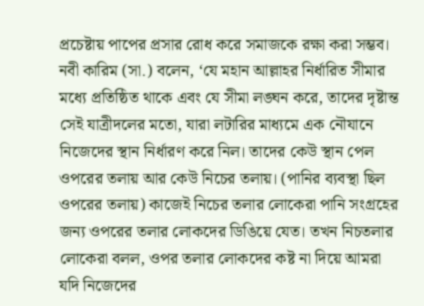প্রচেষ্টায় পাপের প্রসার রোধ করে সমাজকে রক্ষা করা সম্ভব। নবী কারিম (সা.) বলেন, ‘যে মহান আল্লাহর নির্ধারিত সীমার মধ্যে প্রতিষ্ঠিত থাকে এবং যে সীমা লঙ্ঘন করে, তাদের দৃষ্টান্ত সেই যাত্রীদলের মতো, যারা লটারির মাধ্যমে এক নৌযানে নিজেদের স্থান নির্ধারণ করে নিল। তাদের কেউ স্থান পেল ওপরের তলায় আর কেউ নিচের তলায়। (পানির ব্যবস্থা ছিল ওপরের তলায়) কাজেই নিচের তলার লোকেরা পানি সংগ্রহের জন্য ওপরের তলার লোকদের ডিঙিয়ে যেত। তখন নিচতলার লোকেরা বলল, ওপর তলার লোকদের কষ্ট না দিয়ে আমরা যদি নিজেদের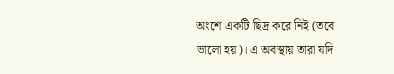অংশে একটি ছিদ্র করে নিই (তবে ভালো হয়)। এ অবস্থায় তারা যদি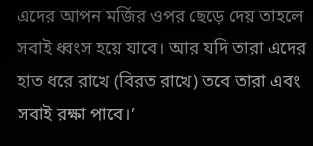এদের আপন মর্জির ওপর ছেড়ে দেয় তাহলে সবাই ধ্বংস হয়ে যাবে। আর যদি তারা এদের হাত ধরে রাখে (বিরত রাখে) তবে তারা এবং সবাই রক্ষা পাবে।’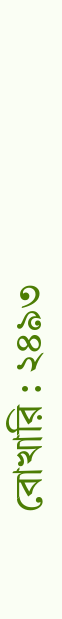বোখারি : ২৪৯৩